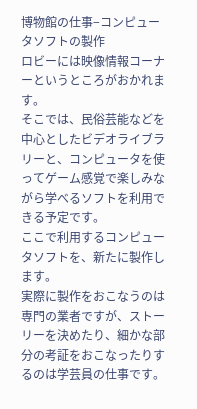博物館の仕事−コンピュータソフトの製作
ロビーには映像情報コーナーというところがおかれます。
そこでは、民俗芸能などを中心としたビデオライブラリーと、コンピュータを使ってゲーム感覚で楽しみながら学べるソフトを利用できる予定です。
ここで利用するコンピュータソフトを、新たに製作します。
実際に製作をおこなうのは専門の業者ですが、ストーリーを決めたり、細かな部分の考証をおこなったりするのは学芸員の仕事です。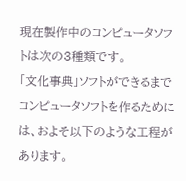現在製作中のコンピュータソフトは次の3種類です。
「文化事典」ソフトができるまで
コンピュータソフトを作るためには、およそ以下のような工程があります。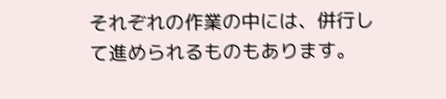それぞれの作業の中には、併行して進められるものもあります。